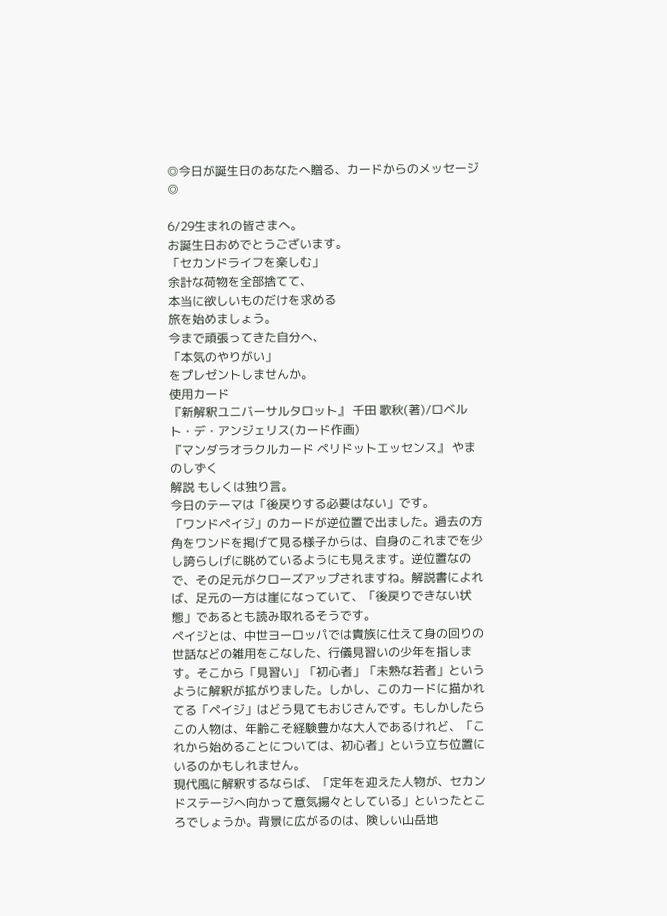◎今日が誕生日のあなたへ贈る、カードからのメッセージ◎

6/29生まれの皆さまへ。
お誕生日おめでとうございます。
「セカンドライフを楽しむ」
余計な荷物を全部捨てて、
本当に欲しいものだけを求める
旅を始めましょう。
今まで頑張ってきた自分へ、
「本気のやりがい」
をプレゼントしませんか。
使用カード
『新解釈ユニバーサルタロット』 千田 歌秋(著)/ロベルト・デ・アンジェリス(カード作画)
『マンダラオラクルカード ペリドットエッセンス』 やまのしずく
解説 もしくは独り言。
今日のテーマは「後戻りする必要はない」です。
「ワンドペイジ」のカードが逆位置で出ました。過去の方角をワンドを掲げて見る様子からは、自身のこれまでを少し誇らしげに眺めているようにも見えます。逆位置なので、その足元がクローズアップされますね。解説書によれば、足元の一方は崖になっていて、「後戻りできない状態」であるとも読み取れるそうです。
ペイジとは、中世ヨーロッパでは貴族に仕えて身の回りの世話などの雑用をこなした、行儀見習いの少年を指します。そこから「見習い」「初心者」「未熟な若者」というように解釈が拡がりました。しかし、このカードに描かれてる「ペイジ」はどう見てもおじさんです。もしかしたらこの人物は、年齢こそ経験豊かな大人であるけれど、「これから始めることについては、初心者」という立ち位置にいるのかもしれません。
現代風に解釈するならば、「定年を迎えた人物が、セカンドステージへ向かって意気揚々としている」といったところでしょうか。背景に広がるのは、険しい山岳地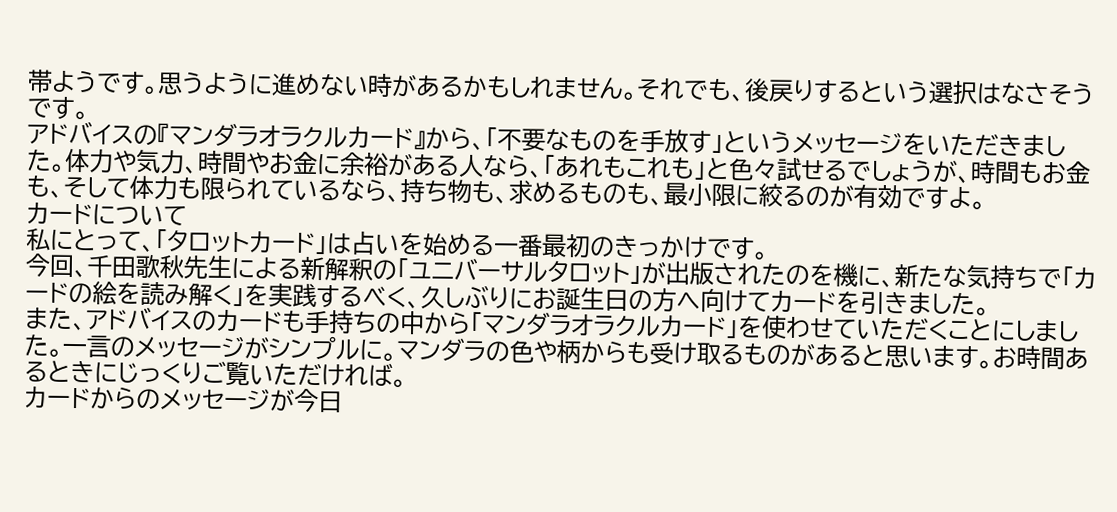帯ようです。思うように進めない時があるかもしれません。それでも、後戻りするという選択はなさそうです。
アドバイスの『マンダラオラクルカード』から、「不要なものを手放す」というメッセージをいただきました。体力や気力、時間やお金に余裕がある人なら、「あれもこれも」と色々試せるでしょうが、時間もお金も、そして体力も限られているなら、持ち物も、求めるものも、最小限に絞るのが有効ですよ。
カードについて
私にとって、「タロットカード」は占いを始める一番最初のきっかけです。
今回、千田歌秋先生による新解釈の「ユニバーサルタロット」が出版されたのを機に、新たな気持ちで「カードの絵を読み解く」を実践するべく、久しぶりにお誕生日の方へ向けてカードを引きました。
また、アドバイスのカードも手持ちの中から「マンダラオラクルカード」を使わせていただくことにしました。一言のメッセージがシンプルに。マンダラの色や柄からも受け取るものがあると思います。お時間あるときにじっくりご覧いただければ。
カードからのメッセージが今日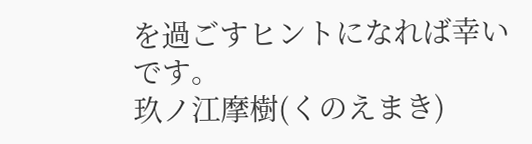を過ごすヒントになれば幸いです。
玖ノ江摩樹(くのえまき)